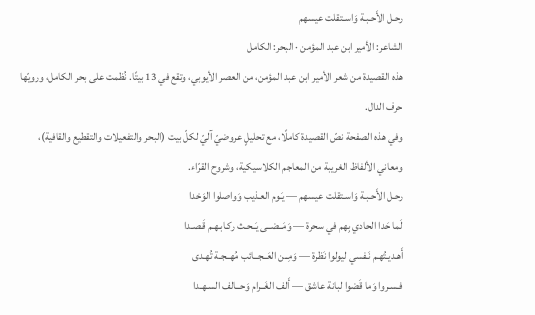رحـل الأَحـبـة وَاسـتقلت عيسهم
الشاعر: الأمير ابن عبد المؤمن · البحر: الكامل
هذه القصيدة من شعر الأمير ابن عبد المؤمن، من العصر الأيوبي، وتقع في 13 بيتًا. نُظمت على بحر الكامل، ورويّها حرف الدال.
وفي هذه الصفحة نصّ القصيدة كاملًا، مع تحليلٍ عروضيّ آليّ لكلّ بيت (البحر والتفعيلات والتقطيع والقافية)، ومعاني الألفاظ الغريبة من المعاجم الكلاسيكية، وشروح القرّاء.
رحـل الأَحـبـة وَاسـتقلت عيسهم — يَـوم العـذيب وَواصلوا الوَخدا
لَما حَدا الحادي بِهم في سحرة — وَمَــضــى يَــحـث ركـابـهـم قَـصـدا
أَهـديـتُهـم نَـفسي ليولوا نَظرة — وَمِــن العَــجــائب مُهــجـة تُهـدى
فـسـروا وَما قَضوا لبانة عاشق — أَلف الغَــرام وَحــالف السـهـدا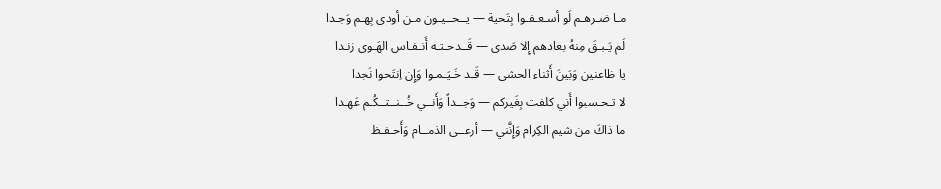مـا ضـرهـم لَو أسـعـفـوا بِتَحية — يــحــيـون مـن أودى بِهـم وَجـدا
لَم يَـبـقَ مِنهُ بعادهم إِلا صَدى — قَــدحـتـه أَنـفـاس الهَـوى زنـدا
يا ظاعنين وَبَينَ أَثناء الحشى — قَـد خَـيَـمـوا وَإِن اِنتَحوا نَجدا
لا تـحـسبوا أَني كلفت بِغَيركم — وَجــداً وَأَنــي خُــنــتــكُـم عَهـدا
ما ذاكَ من شيم الكِرام وَإِنَّني — أرعــى الذمــام وَأَحـفـظ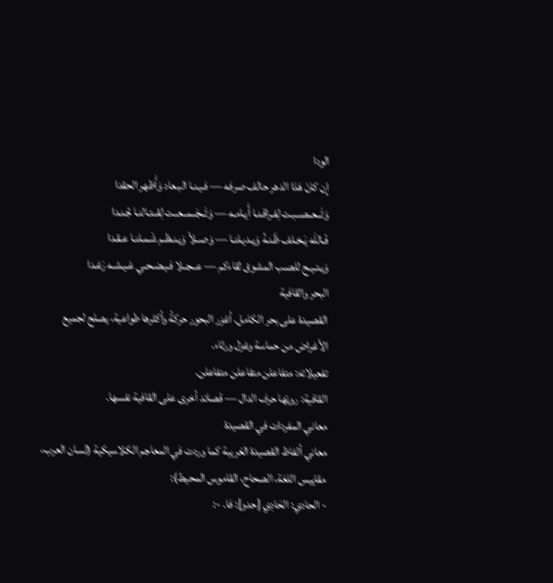الودا
إِن كانَ هَذا الدهر حالف صرفه — فـيـنـا البـعاد وَأَظهر الحقدا
وَتَــعــصــبـت لِفـراقـنـا أَيـامـه — وَتَــجَــمــعــت لِقــتـالنـا جُـنـدا
فَـاللَه يَـخـلف ظَـنـهُ وَيـديـلنـا — وَصــلاً وَيـنـظـم شَـمـلنـا عـقـدا
وَيـتـيـح للصـب المشوق لقاءكم — عــجــلا فـيـضـحـي عَـيـشـه رَغـدا
البحر والقافية
القصيدة على بحر الكامل. أغزر البحور حركةً وأكثرها طواعية، يصلح لجميع الأغراض من حماسة وغزل ورثاء.
تفعيلاته: متفاعلن متفاعلن متفاعلن.
القافية: رويّها حرف الدال — قصائد أخرى على القافية نفسها.
معاني المفردات في القصيدة
معاني ألفاظ القصيدة الغريبة كما وردت في المعاجم الكلاسيكية (لسان العرب، مقاييس اللغة، الصحاح، القاموس المحيط):
- الحادي: الحَادِي [حدو]: فا. -: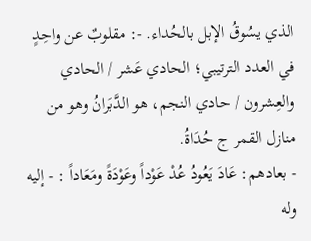الذي يسُوقُ الإبل بالحُداء. -: مقلوبٌ عن واحِدٍ في العدد الترتيبي؛ الحادي عَشر / الحادي والعِشرون / حادي النجم، هو الدَّبَرانُ وهو من منازل القمر ج حُدَاةُ.
- بعادهم: عَادَ يَعُودُ عُدْ عَوْداً وعَوْدَةً ومَعَاداً : - إليه وله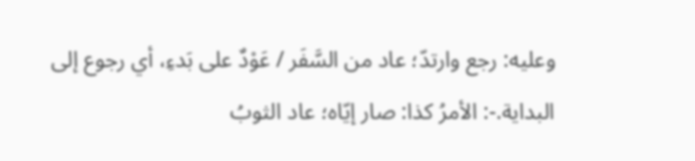وعليه: رجع وارتدّ؛ عاد من السَّفَر / عَوْدٌ على بَدءِ، أي رجوع إلى البداية.-: الأمرُ كذا: صار إيّاه؛ عاد الثوبُ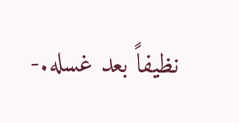نظيفاً بعد غسله.-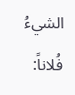الشيءُ فُلاناً: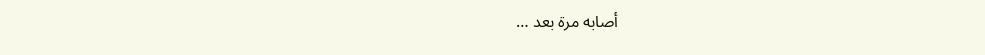أصابه مرة بعد …